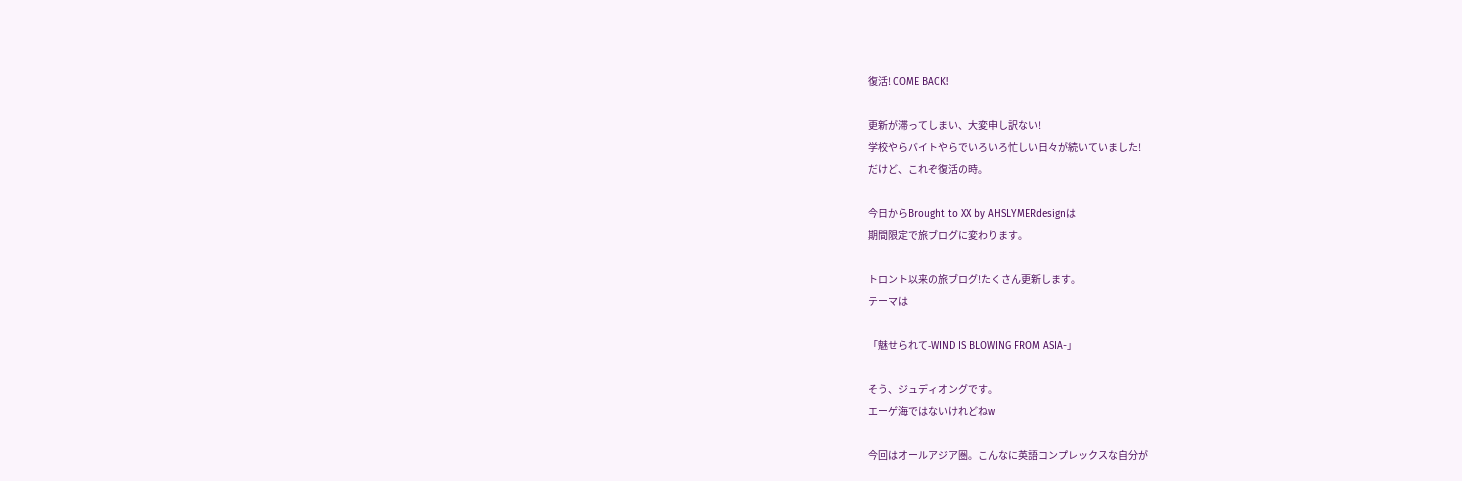復活! COME BACK!

更新が滞ってしまい、大変申し訳ない!
学校やらバイトやらでいろいろ忙しい日々が続いていました!
だけど、これぞ復活の時。

今日からBrought to XX by AHSLYMERdesignは
期間限定で旅ブログに変わります。

トロント以来の旅ブログ!たくさん更新します。
テーマは

「魅せられて-WIND IS BLOWING FROM ASIA-」

そう、ジュディオングです。
エーゲ海ではないけれどねw

今回はオールアジア圏。こんなに英語コンプレックスな自分が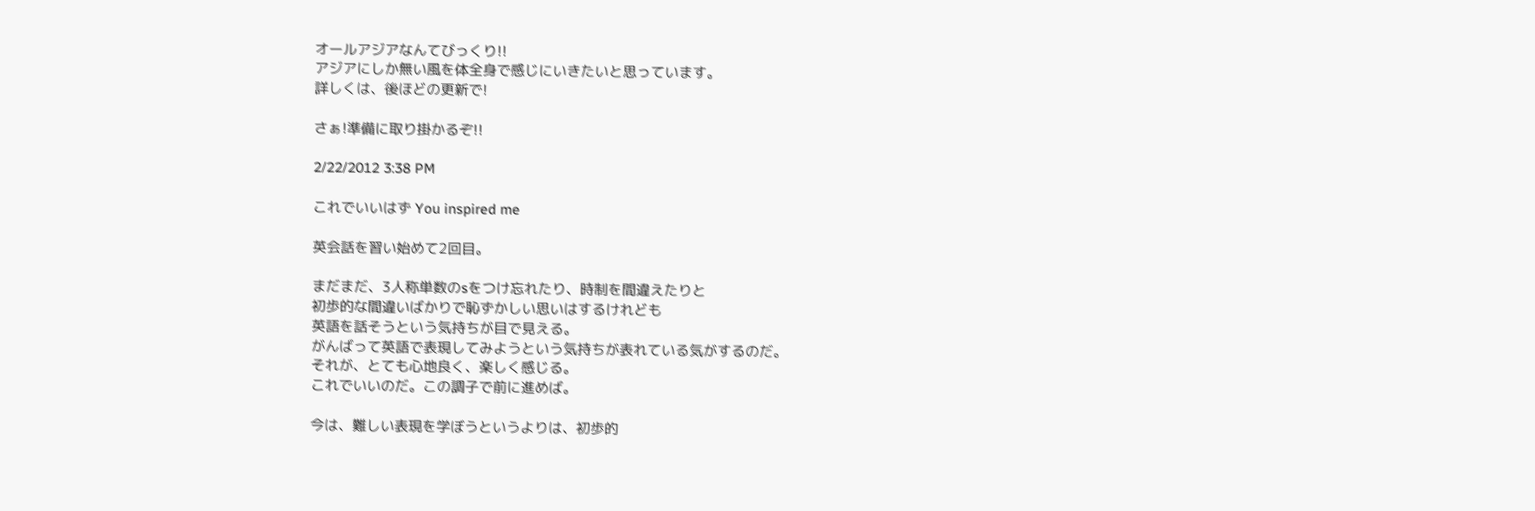オールアジアなんてびっくり!!
アジアにしか無い風を体全身で感じにいきたいと思っています。
詳しくは、後ほどの更新で!

さぁ!準備に取り掛かるぞ!!

2/22/2012 3:38 PM

これでいいはず You inspired me

英会話を習い始めて2回目。

まだまだ、3人称単数のsをつけ忘れたり、時制を間違えたりと
初歩的な間違いばかりで恥ずかしい思いはするけれども
英語を話そうという気持ちが目で見える。
がんばって英語で表現してみようという気持ちが表れている気がするのだ。
それが、とても心地良く、楽しく感じる。
これでいいのだ。この調子で前に進めば。

今は、難しい表現を学ぼうというよりは、初歩的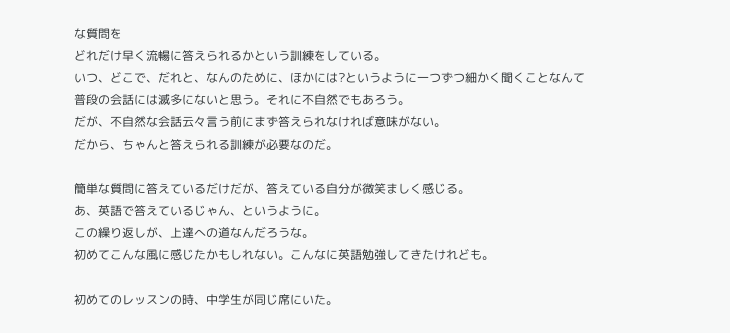な質問を
どれだけ早く流暢に答えられるかという訓練をしている。
いつ、どこで、だれと、なんのために、ほかには?というように一つずつ細かく聞くことなんて
普段の会話には滅多にないと思う。それに不自然でもあろう。
だが、不自然な会話云々言う前にまず答えられなければ意味がない。
だから、ちゃんと答えられる訓練が必要なのだ。

簡単な質問に答えているだけだが、答えている自分が微笑ましく感じる。
あ、英語で答えているじゃん、というように。
この繰り返しが、上達への道なんだろうな。
初めてこんな風に感じたかもしれない。こんなに英語勉強してきたけれども。

初めてのレッスンの時、中学生が同じ席にいた。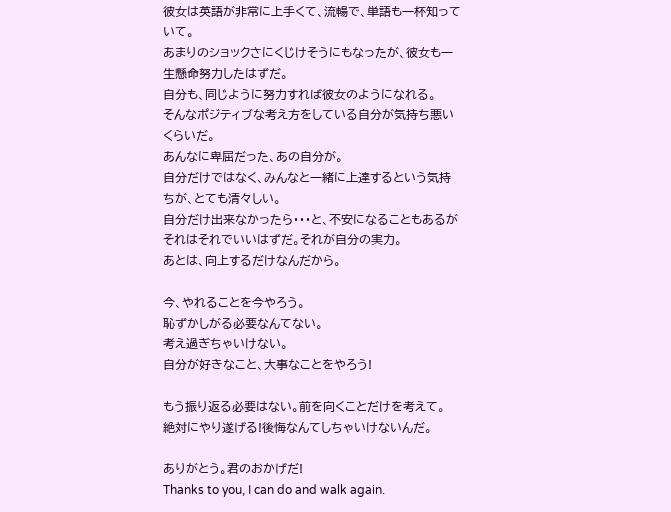彼女は英語が非常に上手くて、流暢で、単語も一杯知っていて。
あまりのショックさにくじけそうにもなったが、彼女も一生懸命努力したはずだ。
自分も、同じように努力すれば彼女のようになれる。
そんなポジティブな考え方をしている自分が気持ち悪いくらいだ。
あんなに卑屈だった、あの自分が。
自分だけではなく、みんなと一緒に上達するという気持ちが、とても清々しい。
自分だけ出来なかったら・・・と、不安になることもあるが
それはそれでいいはずだ。それが自分の実力。
あとは、向上するだけなんだから。

今、やれることを今やろう。
恥ずかしがる必要なんてない。
考え過ぎちゃいけない。
自分が好きなこと、大事なことをやろう!

もう振り返る必要はない。前を向くことだけを考えて。
絶対にやり遂げる!後悔なんてしちゃいけないんだ。

ありがとう。君のおかげだ!
Thanks to you, I can do and walk again.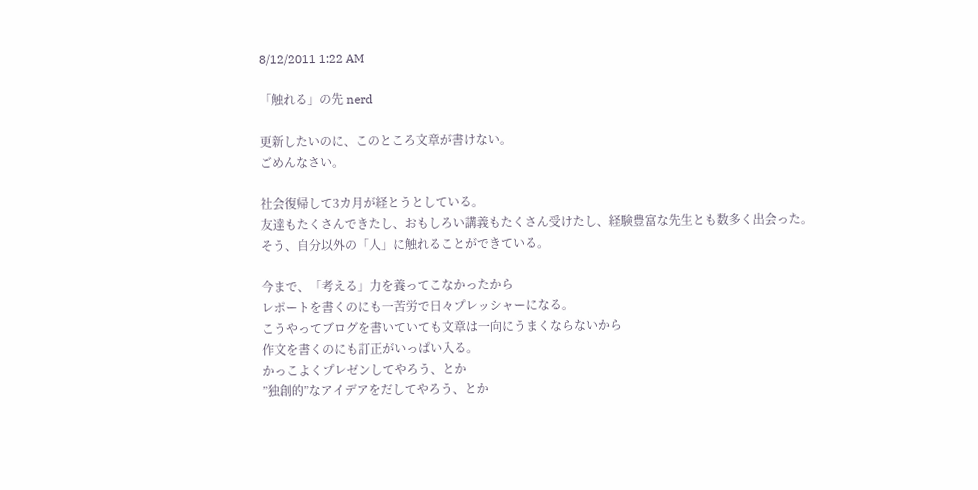8/12/2011 1:22 AM

「触れる」の先 nerd

更新したいのに、このところ文章が書けない。
ごめんなさい。

社会復帰して3カ月が経とうとしている。
友達もたくさんできたし、おもしろい講義もたくさん受けたし、経験豊富な先生とも数多く出会った。
そう、自分以外の「人」に触れることができている。

今まで、「考える」力を養ってこなかったから
レポートを書くのにも一苦労で日々プレッシャーになる。
こうやってブログを書いていても文章は一向にうまくならないから
作文を書くのにも訂正がいっぱい入る。
かっこよくプレゼンしてやろう、とか
”独創的”なアイデアをだしてやろう、とか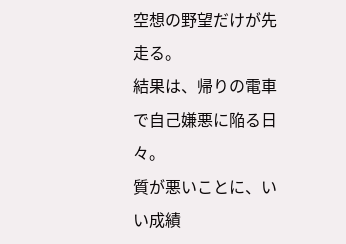空想の野望だけが先走る。
結果は、帰りの電車で自己嫌悪に陥る日々。
質が悪いことに、いい成績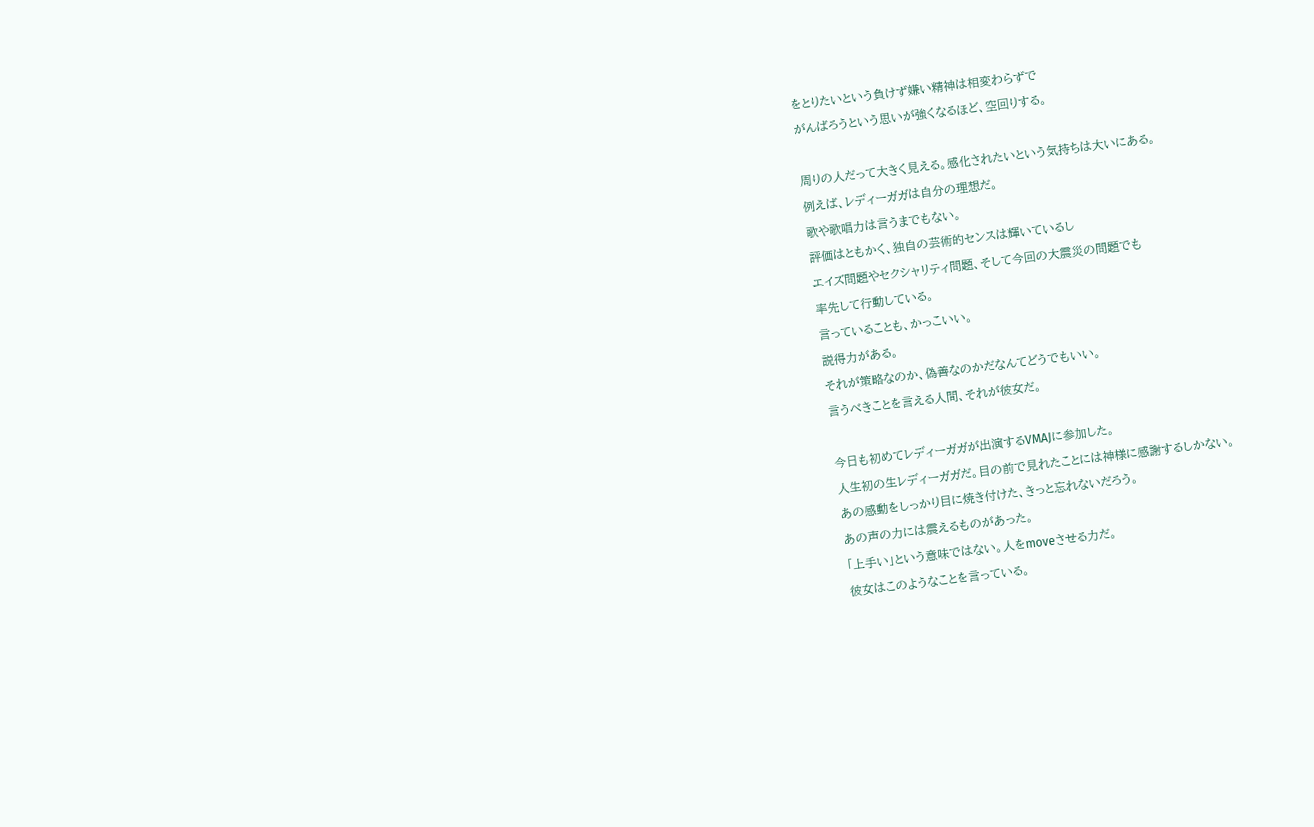をとりたいという負けず嫌い精神は相変わらずで
がんばろうという思いが強くなるほど、空回りする。

周りの人だって大きく見える。感化されたいという気持ちは大いにある。
例えば、レディーガガは自分の理想だ。
歌や歌唱力は言うまでもない。
評価はともかく、独自の芸術的センスは輝いているし
エイズ問題やセクシャリティ問題、そして今回の大震災の問題でも
率先して行動している。
言っていることも、かっこいい。
説得力がある。
それが策略なのか、偽善なのかだなんてどうでもいい。
言うべきことを言える人間、それが彼女だ。

今日も初めてレディーガガが出演するVMAJに参加した。
人生初の生レディーガガだ。目の前で見れたことには神様に感謝するしかない。
あの感動をしっかり目に焼き付けた、きっと忘れないだろう。
あの声の力には震えるものがあった。
「上手い」という意味ではない。人をmoveさせる力だ。
彼女はこのようなことを言っている。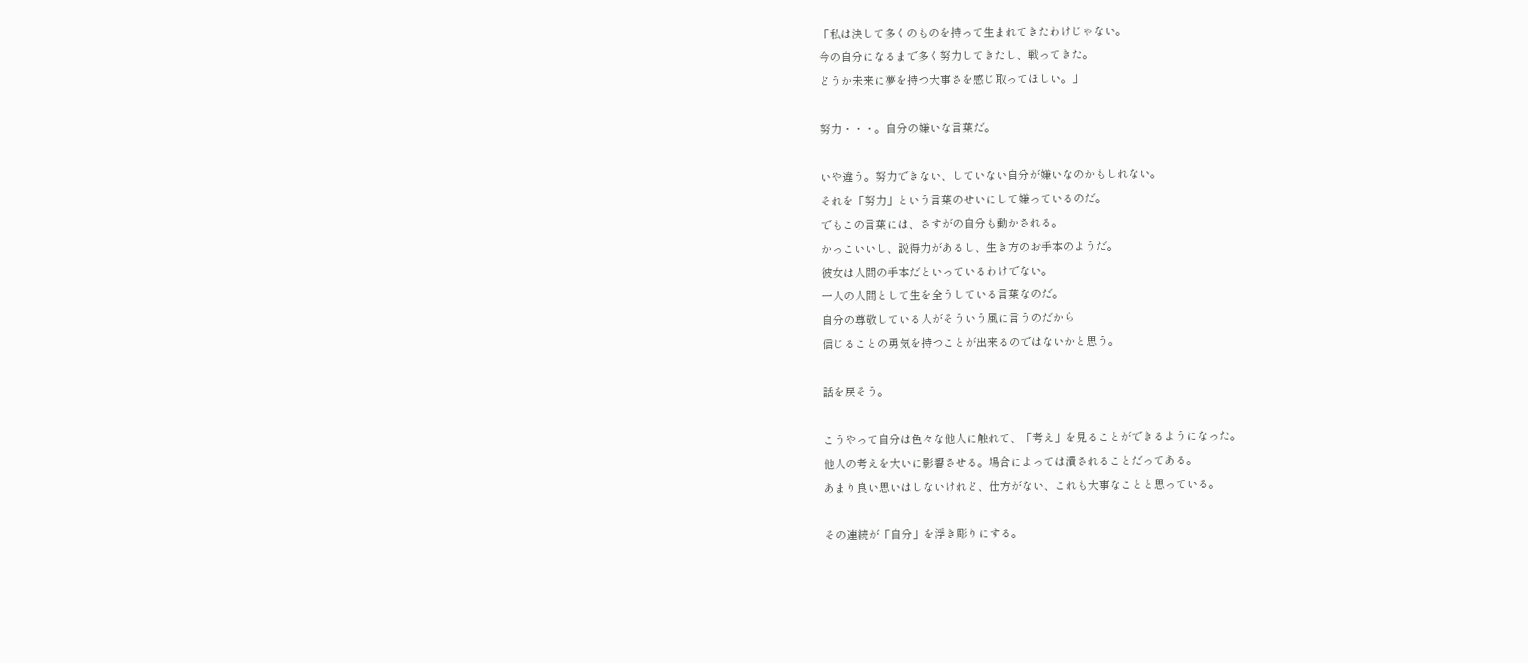「私は決して多くのものを持って生まれてきたわけじゃない。
今の自分になるまで多く努力してきたし、戦ってきた。
どうか未来に夢を持つ大事さを感じ取ってほしい。」

努力・・・。自分の嫌いな言葉だ。

いや違う。努力できない、していない自分が嫌いなのかもしれない。
それを「努力」という言葉のせいにして嫌っているのだ。
でもこの言葉には、さすがの自分も動かされる。
かっこいいし、説得力があるし、生き方のお手本のようだ。
彼女は人間の手本だといっているわけでない。
一人の人間として生を全うしている言葉なのだ。
自分の尊敬している人がそういう風に言うのだから
信じることの勇気を持つことが出来るのではないかと思う。

話を戻そう。

こうやって自分は色々な他人に触れて、「考え」を見ることができるようになった。
他人の考えを大いに影響させる。場合によっては潰されることだってある。
あまり良い思いはしないけれど、仕方がない、これも大事なことと思っている。

その連続が「自分」を浮き彫りにする。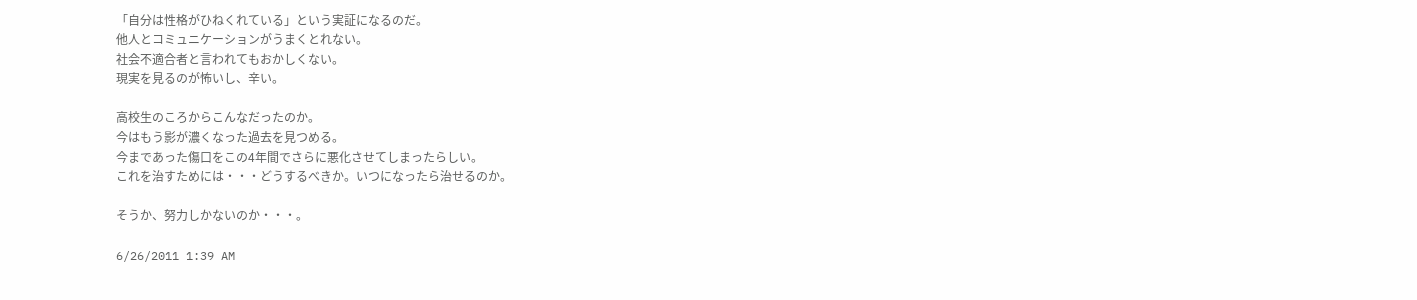「自分は性格がひねくれている」という実証になるのだ。
他人とコミュニケーションがうまくとれない。
社会不適合者と言われてもおかしくない。
現実を見るのが怖いし、辛い。

高校生のころからこんなだったのか。
今はもう影が濃くなった過去を見つめる。
今まであった傷口をこの4年間でさらに悪化させてしまったらしい。
これを治すためには・・・どうするべきか。いつになったら治せるのか。

そうか、努力しかないのか・・・。

6/26/2011 1:39 AM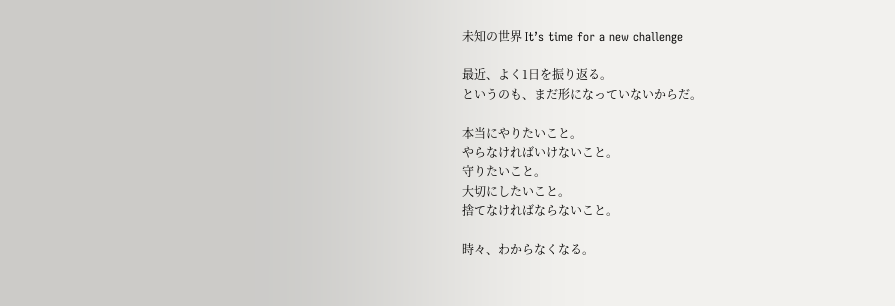未知の世界 It’s time for a new challenge

最近、よく1日を振り返る。
というのも、まだ形になっていないからだ。

本当にやりたいこと。
やらなければいけないこと。
守りたいこと。
大切にしたいこと。
捨てなければならないこと。

時々、わからなくなる。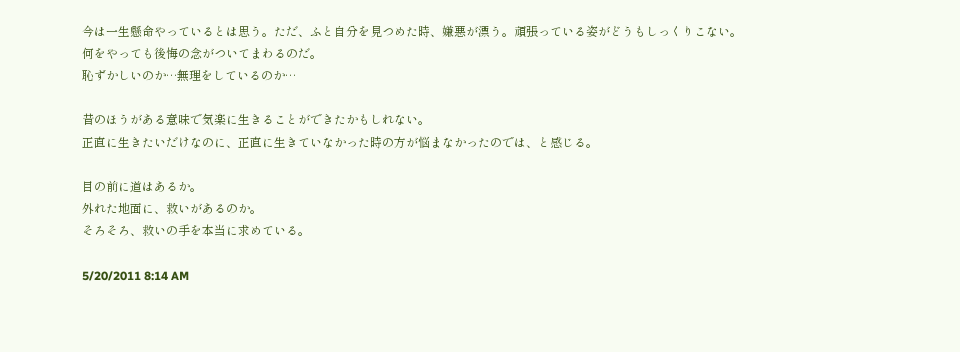今は一生懸命やっているとは思う。ただ、ふと自分を見つめた時、嫌悪が漂う。頑張っている姿がどうもしっくりこない。
何をやっても後悔の念がついてまわるのだ。
恥ずかしいのか…無理をしているのか…

昔のほうがある意味で気楽に生きることができたかもしれない。
正直に生きたいだけなのに、正直に生きていなかった時の方が悩まなかったのでは、と感じる。

目の前に道はあるか。
外れた地面に、救いがあるのか。
そろそろ、救いの手を本当に求めている。

5/20/2011 8:14 AM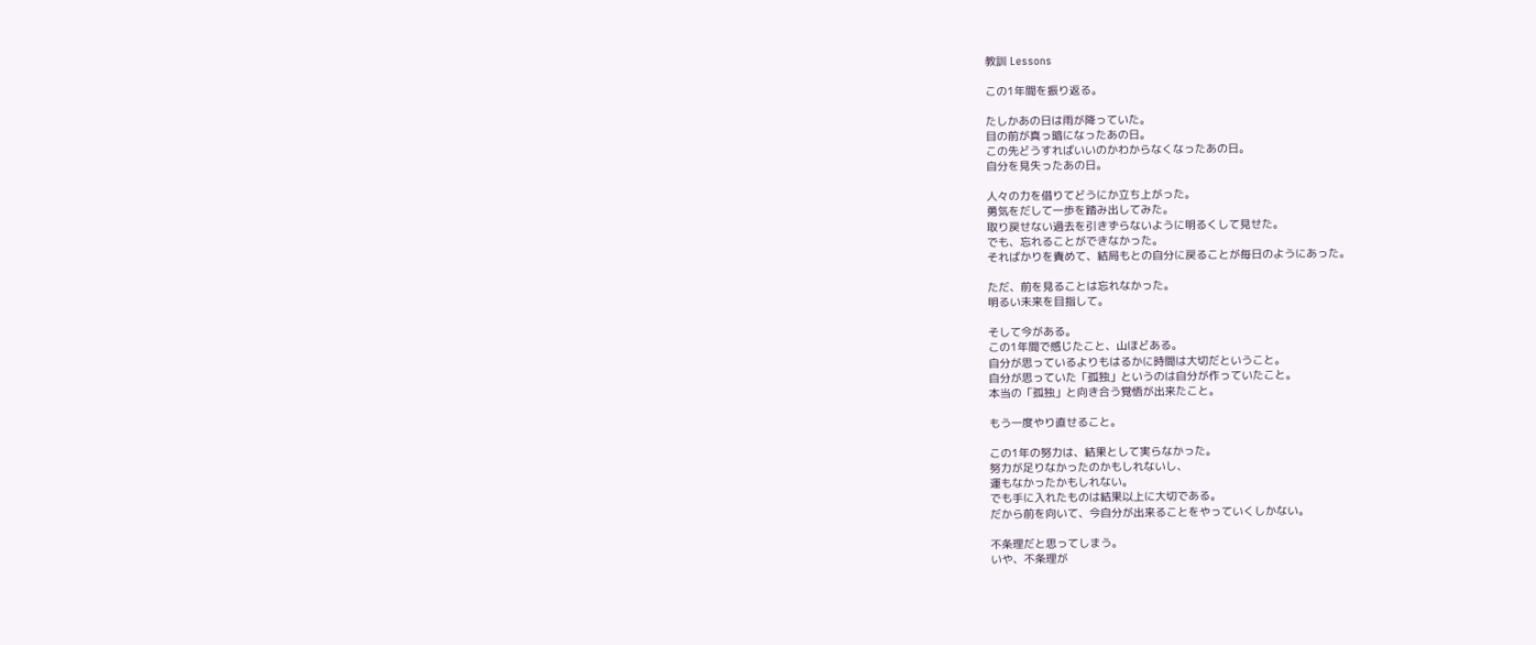教訓 Lessons

この1年間を振り返る。

たしかあの日は雨が降っていた。
目の前が真っ暗になったあの日。
この先どうすればいいのかわからなくなったあの日。
自分を見失ったあの日。

人々の力を借りてどうにか立ち上がった。
勇気をだして一歩を踏み出してみた。
取り戻せない過去を引きずらないように明るくして見せた。
でも、忘れることができなかった。
そればかりを責めて、結局もとの自分に戻ることが毎日のようにあった。

ただ、前を見ることは忘れなかった。
明るい未来を目指して。

そして今がある。
この1年間で感じたこと、山ほどある。
自分が思っているよりもはるかに時間は大切だということ。
自分が思っていた「孤独」というのは自分が作っていたこと。
本当の「孤独」と向き合う覚悟が出来たこと。

もう一度やり直せること。

この1年の努力は、結果として実らなかった。
努力が足りなかったのかもしれないし、
運もなかったかもしれない。
でも手に入れたものは結果以上に大切である。
だから前を向いて、今自分が出来ることをやっていくしかない。

不条理だと思ってしまう。
いや、不条理が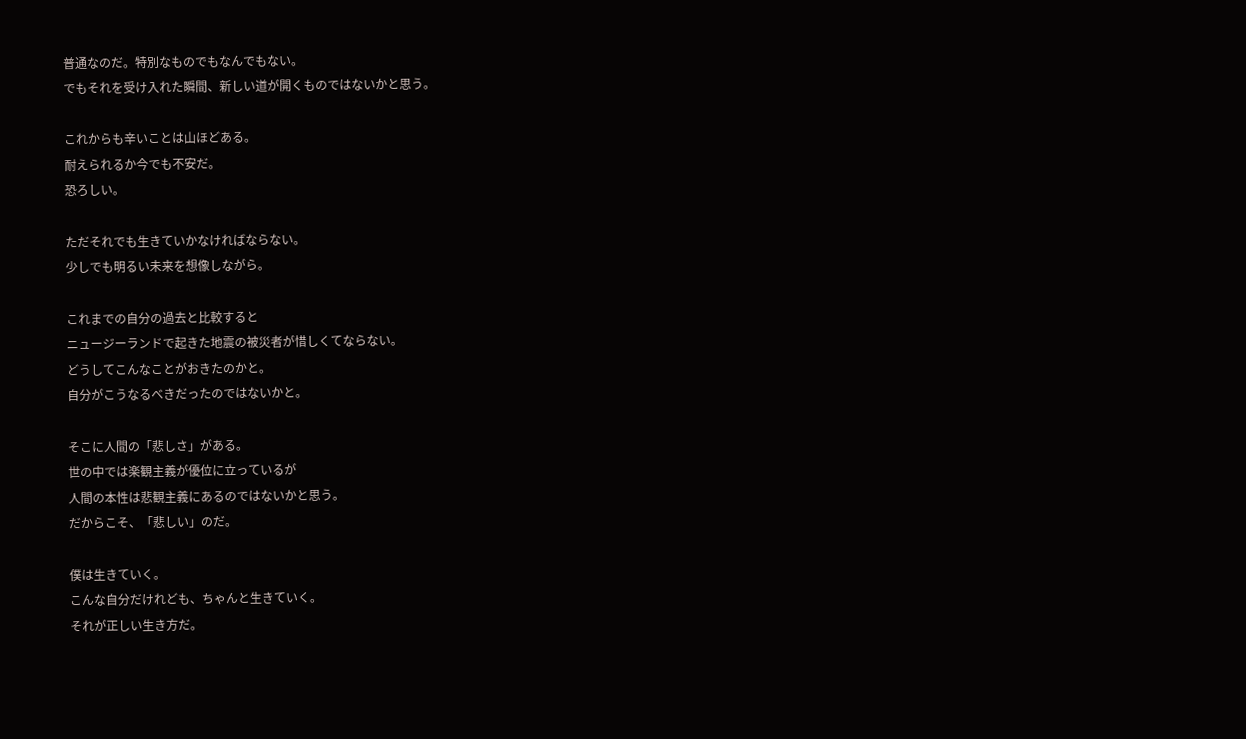普通なのだ。特別なものでもなんでもない。
でもそれを受け入れた瞬間、新しい道が開くものではないかと思う。

これからも辛いことは山ほどある。
耐えられるか今でも不安だ。
恐ろしい。

ただそれでも生きていかなければならない。
少しでも明るい未来を想像しながら。

これまでの自分の過去と比較すると
ニュージーランドで起きた地震の被災者が惜しくてならない。
どうしてこんなことがおきたのかと。
自分がこうなるべきだったのではないかと。

そこに人間の「悲しさ」がある。
世の中では楽観主義が優位に立っているが
人間の本性は悲観主義にあるのではないかと思う。
だからこそ、「悲しい」のだ。

僕は生きていく。
こんな自分だけれども、ちゃんと生きていく。
それが正しい生き方だ。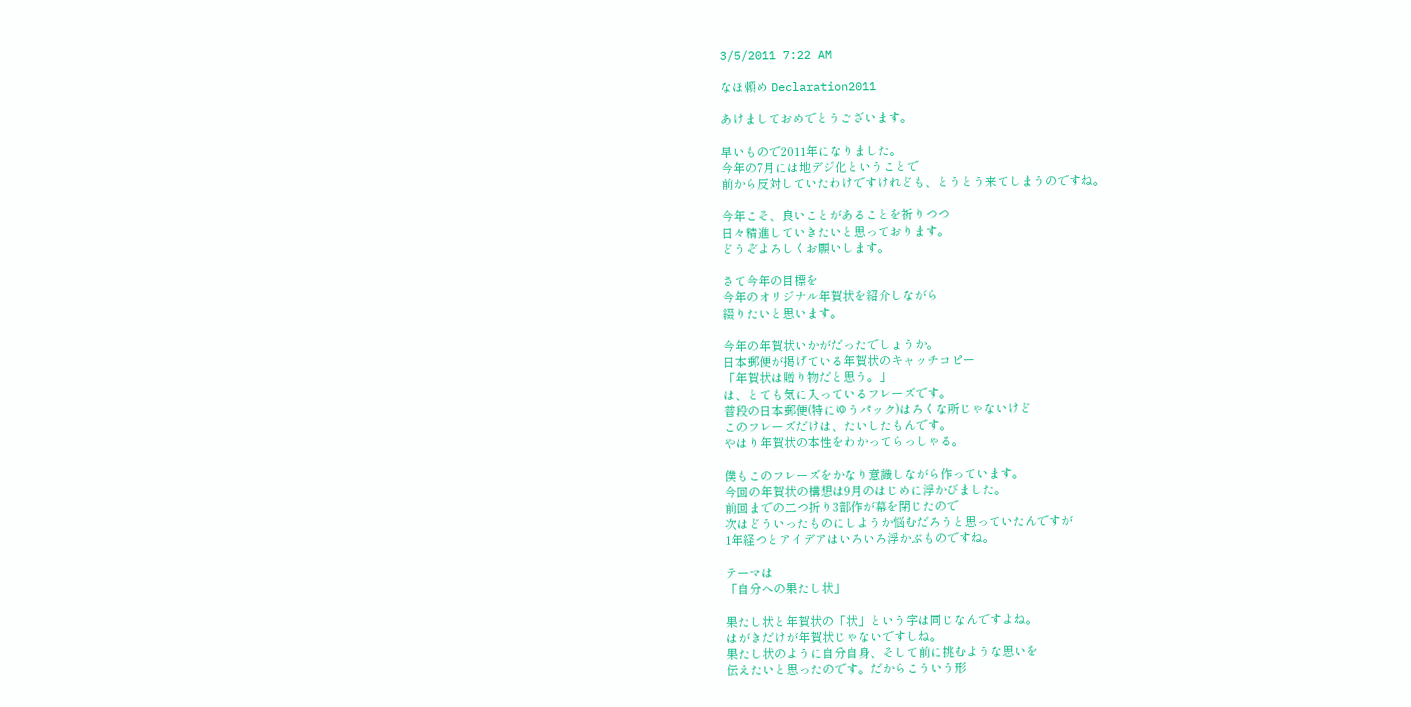3/5/2011 7:22 AM

なほ頼め Declaration2011

あけましておめでとうございます。

早いもので2011年になりました。
今年の7月には地デジ化ということで
前から反対していたわけですけれども、とうとう来てしまうのですね。

今年こそ、良いことがあることを祈りつつ
日々精進していきたいと思っております。
どうぞよろしくお願いします。

さて今年の目標を
今年のオリジナル年賀状を紹介しながら
綴りたいと思います。

今年の年賀状いかがだったでしょうか。
日本郵便が掲げている年賀状のキャッチコピー
「年賀状は贈り物だと思う。」
は、とても気に入っているフレーズです。
普段の日本郵便(特にゆうパック)はろくな所じゃないけど
このフレーズだけは、たいしたもんです。
やはり年賀状の本性をわかってらっしゃる。

僕もこのフレーズをかなり意識しながら作っています。
今回の年賀状の構想は9月のはじめに浮かびました。
前回までの二つ折り3部作が幕を閉じたので
次はどういったものにしようか悩むだろうと思っていたんですが
1年経つとアイデアはいろいろ浮かぶものですね。

テーマは
「自分への果たし状」

果たし状と年賀状の「状」という字は同じなんですよね。
はがきだけが年賀状じゃないですしね。
果たし状のように自分自身、そして前に挑むような思いを
伝えたいと思ったのです。だからこういう形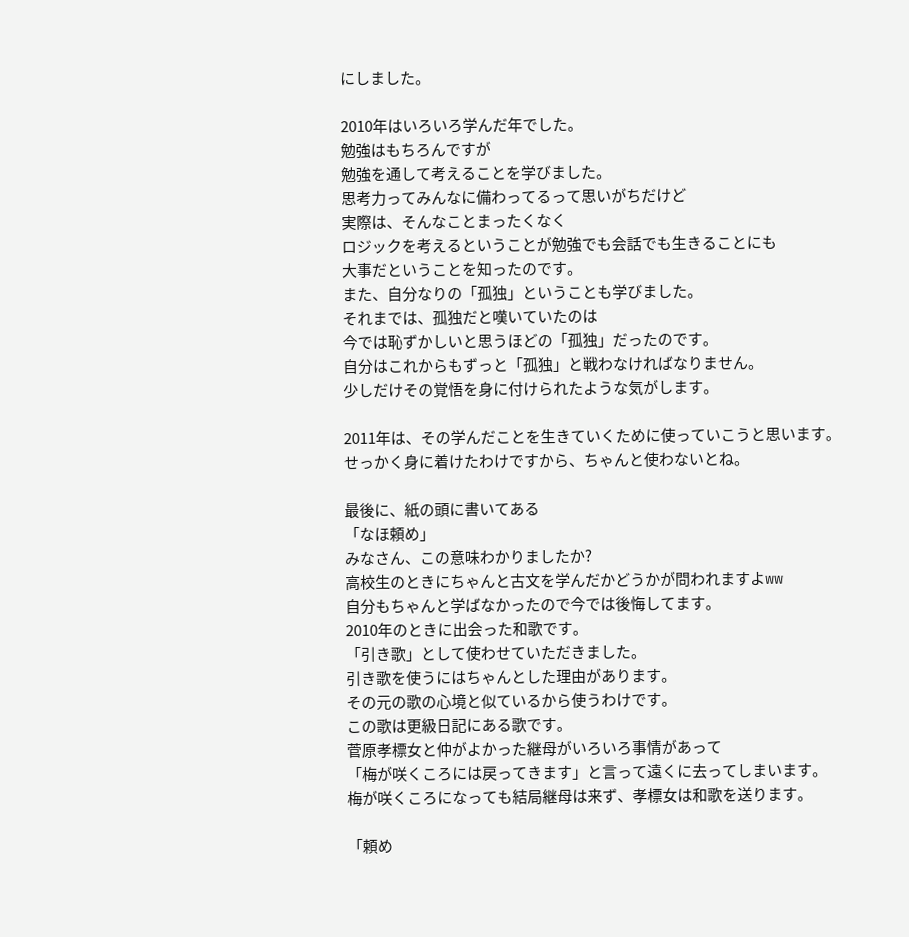にしました。

2010年はいろいろ学んだ年でした。
勉強はもちろんですが
勉強を通して考えることを学びました。
思考力ってみんなに備わってるって思いがちだけど
実際は、そんなことまったくなく
ロジックを考えるということが勉強でも会話でも生きることにも
大事だということを知ったのです。
また、自分なりの「孤独」ということも学びました。
それまでは、孤独だと嘆いていたのは
今では恥ずかしいと思うほどの「孤独」だったのです。
自分はこれからもずっと「孤独」と戦わなければなりません。
少しだけその覚悟を身に付けられたような気がします。

2011年は、その学んだことを生きていくために使っていこうと思います。
せっかく身に着けたわけですから、ちゃんと使わないとね。

最後に、紙の頭に書いてある
「なほ頼め」
みなさん、この意味わかりましたか?
高校生のときにちゃんと古文を学んだかどうかが問われますよww
自分もちゃんと学ばなかったので今では後悔してます。
2010年のときに出会った和歌です。
「引き歌」として使わせていただきました。
引き歌を使うにはちゃんとした理由があります。
その元の歌の心境と似ているから使うわけです。
この歌は更級日記にある歌です。
菅原孝標女と仲がよかった継母がいろいろ事情があって
「梅が咲くころには戻ってきます」と言って遠くに去ってしまいます。
梅が咲くころになっても結局継母は来ず、孝標女は和歌を送ります。

「頼め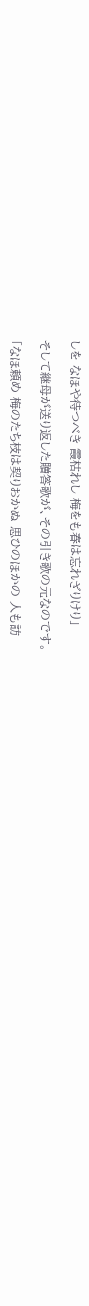しを なほや待つべき 霞枯れし 梅をも春は忘れざりけり」

そして継母が送り返した贈答歌が、その引き歌の元なのです。

「なほ頼め 梅のたち枝は契りおかぬ 思ひのほかの 人も訪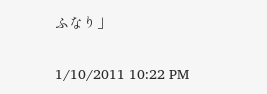ふなり」

1/10/2011 10:22 PM